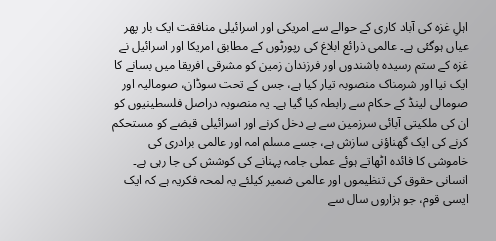اہلِ غزہ کی آباد کاری کے حوالے سے امریکی اور اسرائیلی منافقت ایک بار پھر عیاں ہوگئی ہے۔ عالمی ذرائع ابلاغ کی رپورٹوں کے مطابق امریکا اور اسرائیل نے غزہ کے ستم رسیدہ باشندوں اور فرزندان زمین کو مشرقی افریقا میں بسانے کا ایک نیا اور شرمناک منصوبہ تیار کیا ہے، جس کے تحت سوڈان، صومالیہ اور صومالی لینڈ کے حکام سے رابطہ کیا گیا ہے۔ یہ منصوبہ دراصل فلسطینیوں کو ان کی ملکیتی آبائی سرزمین سے بے دخل کرنے اور اسرائیلی قبضے کو مستحکم کرنے کی ایک گھناؤنی سازش ہے، جسے مسلم امہ اور عالمی برادری کی خاموشی کا فائدہ اٹھاتے ہوئے عملی جامہ پہنانے کی کوشش کی جا رہی ہے۔
انسانی حقوق کی تنظیموں اور عالمی ضمیر کیلئے یہ لمحہ فکریہ ہے کہ ایک ایسی قوم، جو ہزاروں سال سے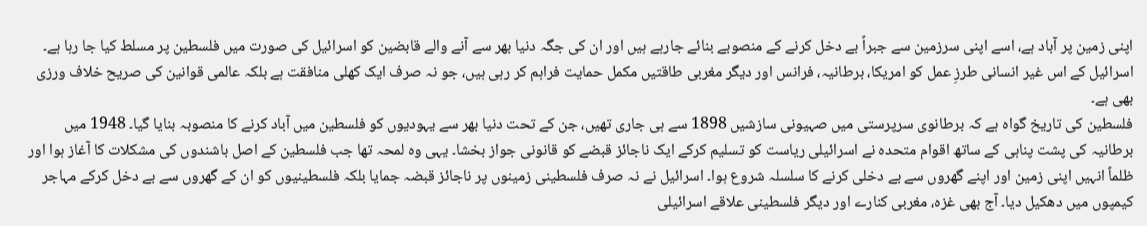اپنی زمین پر آباد ہے، اسے اپنی سرزمین سے جبراً بے دخل کرنے کے منصوبے بنائے جارہے ہیں اور ان کی جگہ دنیا بھر سے آنے والے قابضین کو اسرائیل کی صورت میں فلسطین پر مسلط کیا جا رہا ہے۔ اسرائیل کے اس غیر انسانی طرزِ عمل کو امریکا، برطانیہ، فرانس اور دیگر مغربی طاقتیں مکمل حمایت فراہم کر رہی ہیں، جو نہ صرف ایک کھلی منافقت ہے بلکہ عالمی قوانین کی صریح خلاف ورزی بھی ہے۔
فلسطین کی تاریخ گواہ ہے کہ برطانوی سرپرستی میں صہیونی سازشیں 1898 سے ہی جاری تھیں، جن کے تحت دنیا بھر سے یہودیوں کو فلسطین میں آباد کرنے کا منصوبہ بنایا گیا۔ 1948 میں برطانیہ کی پشت پناہی کے ساتھ اقوام متحدہ نے اسرائیلی ریاست کو تسلیم کرکے ایک ناجائز قبضے کو قانونی جواز بخشا۔ یہی وہ لمحہ تھا جب فلسطین کے اصل باشندوں کی مشکلات کا آغاز ہوا اور ظلماً انہیں اپنی زمین اور اپنے گھروں سے بے دخلی کرنے کا سلسلہ شروع ہوا۔ اسرائیل نے نہ صرف فلسطینی زمینوں پر ناجائز قبضہ جمایا بلکہ فلسطینیوں کو ان کے گھروں سے بے دخل کرکے مہاجر کیمپوں میں دھکیل دیا۔ آج بھی غزہ، مغربی کنارے اور دیگر فلسطینی علاقے اسرائیلی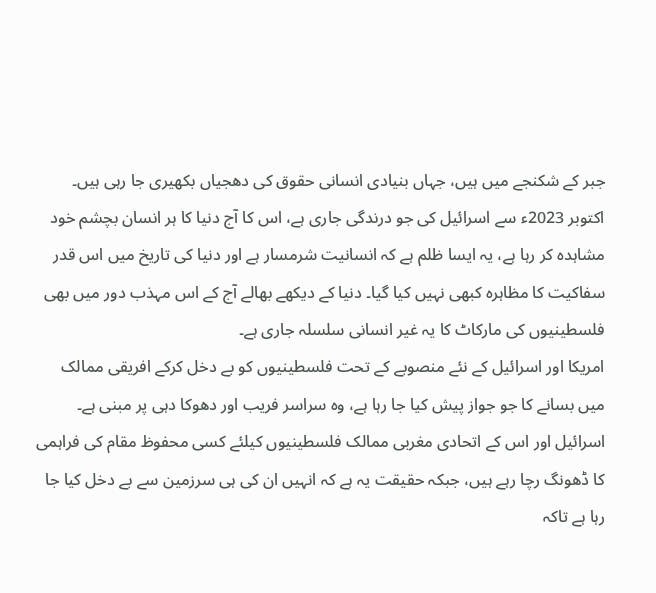جبر کے شکنجے میں ہیں، جہاں بنیادی انسانی حقوق کی دھجیاں بکھیری جا رہی ہیں۔ اکتوبر 2023ء سے اسرائیل کی جو درندگی جاری ہے، اس کا آج دنیا کا ہر انسان بچشم خود مشاہدہ کر رہا ہے، یہ ایسا ظلم ہے کہ انسانیت شرمسار ہے اور دنیا کی تاریخ میں اس قدر سفاکیت کا مظاہرہ کبھی نہیں کیا گیا۔ دنیا کے دیکھے بھالے آج کے اس مہذب دور میں بھی فلسطینیوں کی مارکاٹ کا یہ غیر انسانی سلسلہ جاری ہے۔
امریکا اور اسرائیل کے نئے منصوبے کے تحت فلسطینیوں کو بے دخل کرکے افریقی ممالک میں بسانے کا جو جواز پیش کیا جا رہا ہے، وہ سراسر فریب اور دھوکا دہی پر مبنی ہے۔ اسرائیل اور اس کے اتحادی مغربی ممالک فلسطینیوں کیلئے کسی محفوظ مقام کی فراہمی کا ڈھونگ رچا رہے ہیں، جبکہ حقیقت یہ ہے کہ انہیں ان کی ہی سرزمین سے بے دخل کیا جا رہا ہے تاکہ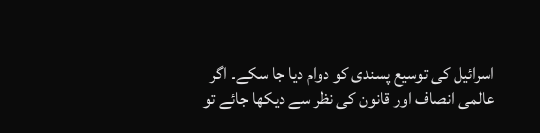اسرائیل کی توسیع پسندی کو دوام دیا جا سکے۔ اگر عالمی انصاف اور قانون کی نظر سے دیکھا جائے تو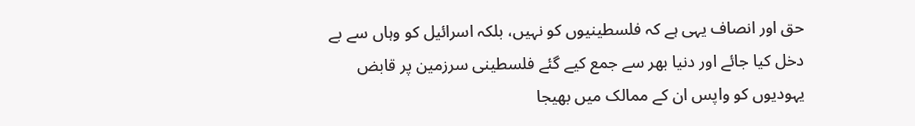حق اور انصاف یہی ہے کہ فلسطینیوں کو نہیں، بلکہ اسرائیل کو وہاں سے بے دخل کیا جائے اور دنیا بھر سے جمع کیے گئے فلسطینی سرزمین پر قابض یہودیوں کو واپس ان کے ممالک میں بھیجا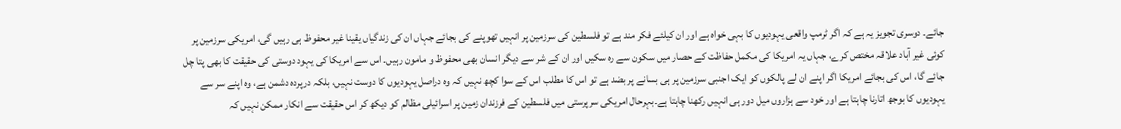جائے۔ دوسری تجویز یہ ہے کہ اگر ٹرمپ واقعی یہودیوں کا بہی خواہ ہے اور ان کیلئے فکر مند ہے تو فلسطین کی سرزمین پر انہیں تھوپنے کی بجائے جہاں ان کی زندگیاں یقینا غیر محفوظ ہی رہیں گی، امریکی سرزمین پر کوئی غیر آباد علاقہ مختص کرے، جہاں یہ امریکا کی مکمل حفاظت کے حصار میں سکون سے رہ سکیں اور ان کے شر سے دیگر انسان بھی محفوظ و مامون رہیں۔ اس سے امریکا کی یہود دوستی کی حقیقت کا بھی پتا چل جائے گا، اس کی بجائے امریکا اگر اپنے ان لے پالکوں کو ایک اجنبی سرزمین پر ہی بسانے پر بضد ہے تو اس کا مطلب اس کے سوا کچھ نہیں کہ وہ دراصل یہودیوں کا دوست نہیں، بلکہ درپردہ دشمن ہے، وہ اپنے سر سے یہودیوں کا بوجھ اتارنا چاہتا ہے اور خود سے ہزاروں میل دور ہی انہیں رکھنا چاہتا ہے۔بہرحال امریکی سرپرستی میں فلسطین کے فرزندان زمین پر اسرائیلی مظالم کو دیکھ کر اس حقیقت سے انکار ممکن نہیں کہ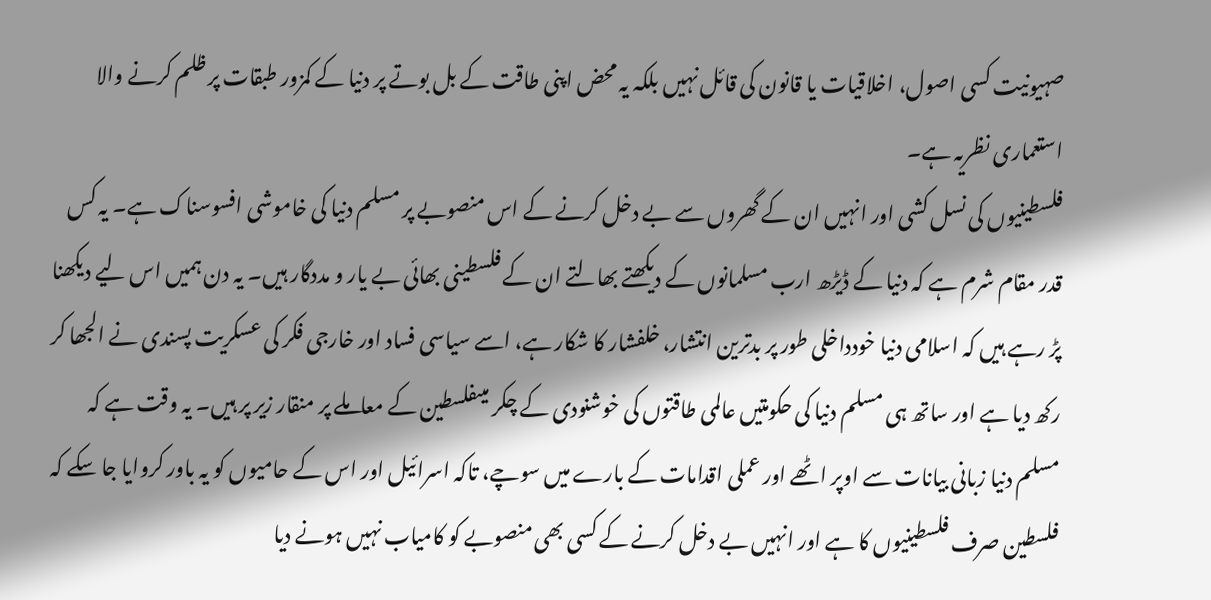صہیونیت کسی اصول، اخلاقیات یا قانون کی قائل نہیں بلکہ یہ محض اپنی طاقت کے بل بوتے پر دنیا کے کمزور طبقات پر ظلم کرنے والا استعماری نظریہ ہے۔
فلسطینیوں کی نسل کشی اور انہیں ان کے گھروں سے بے دخل کرنے کے اس منصوبے پر مسلم دنیا کی خاموشی افسوسناک ہے۔ یہ کس قدر مقام شرم ہے کہ دنیا کے ڈیڑھ ارب مسلمانوں کے دیکھتے بھالتے ان کے فلسطینی بھائی بے یار و مددگار ہیں۔ یہ دن ہمیں اس لیے دیکھنا پڑ رہے ہیں کہ اسلامی دنیا خودداخلی طور پر بدترین انتشار، خلفشار کا شکار ہے، اسے سیاسی فساد اور خارجی فکر کی عسکریت پسندی نے الجھا کر رکھ دیا ہے اور ساتھ ہی مسلم دنیا کی حکومتیں عالمی طاقتوں کی خوشنودی کے چکر میںفلسطین کے معاملے پر منقار زیر پر ہیں۔ یہ وقت ہے کہ مسلم دنیا زبانی بیانات سے اوپر اٹھے اور عملی اقدامات کے بارے میں سوچے، تاکہ اسرائیل اور اس کے حامیوں کو یہ باور کروایا جا سکے کہ فلسطین صرف فلسطینیوں کا ہے اور انہیں بے دخل کرنے کے کسی بھی منصوبے کو کامیاب نہیں ہونے دیا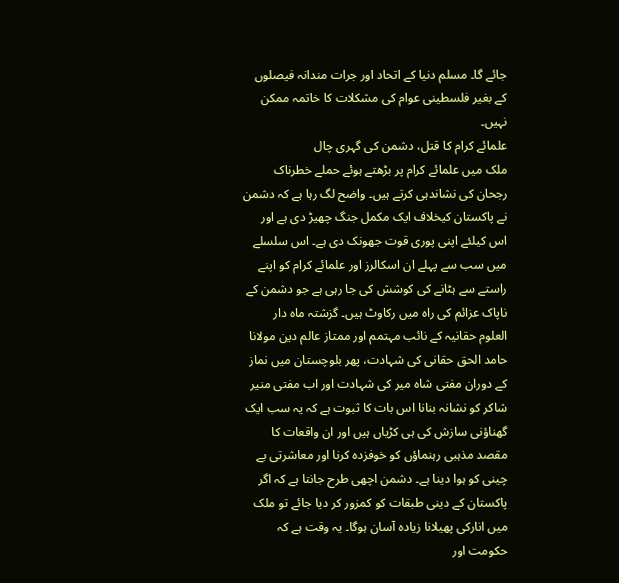جائے گا۔ مسلم دنیا کے اتحاد اور جرات مندانہ فیصلوں کے بغیر فلسطینی عوام کی مشکلات کا خاتمہ ممکن نہیں۔
علمائے کرام کا قتل، دشمن کی گہری چال
ملک میں علمائے کرام پر بڑھتے ہوئے حملے خطرناک رجحان کی نشاندہی کرتے ہیں۔ واضح لگ رہا ہے کہ دشمن نے پاکستان کیخلاف ایک مکمل جنگ چھیڑ دی ہے اور اس کیلئے اپنی پوری قوت جھونک دی ہے۔ اس سلسلے میں سب سے پہلے ان اسکالرز اور علمائے کرام کو اپنے راستے سے ہٹانے کی کوشش کی جا رہی ہے جو دشمن کے ناپاک عزائم کی راہ میں رکاوٹ ہیں۔ گزشتہ ماہ دار العلوم حقانیہ کے نائب مہتمم اور ممتاز عالم دین مولانا حامد الحق حقانی کی شہادت، پھر بلوچستان میں نماز کے دوران مفتی شاہ میر کی شہادت اور اب مفتی منیر شاکر کو نشانہ بنانا اس بات کا ثبوت ہے کہ یہ سب ایک گھناؤنی سازش کی ہی کڑیاں ہیں اور ان واقعات کا مقصد مذہبی رہنماؤں کو خوفزدہ کرنا اور معاشرتی بے چینی کو ہوا دینا ہے۔ دشمن اچھی طرح جانتا ہے کہ اگر پاکستان کے دینی طبقات کو کمزور کر دیا جائے تو ملک میں انارکی پھیلانا زیادہ آسان ہوگا۔ یہ وقت ہے کہ حکومت اور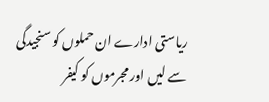ریاستی ادارے ان حملوں کو سنجیدگی سے لیں اور مجرموں کو کیفر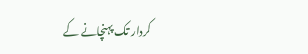کردار تک پہنچانے کے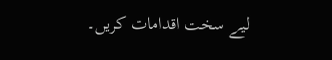لیے سخت اقدامات کریں۔